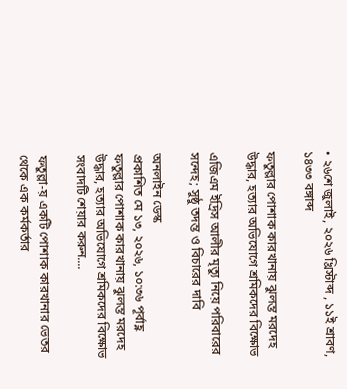• ২৬শে জুলাই, ২০২৬ খ্রিস্টাব্দ , ১১ই শ্রাবণ, ১৪৩৩ বঙ্গাব্দ

ফতুল্লার পোশাক কারখানায় ঝুলন্ত মরদেহ উদ্ধার, হত্যার অভিযোগে শ্রমিকদের বিক্ষোভ

এজিএম ইদ্রিস আলীর মৃত্যু নিয়ে পরিবারের সন্দেহ; সুষ্ঠু তদন্ত ও বিচারের দাবি

অনলাইন ডেস্ক
প্রকাশিত মে ১৩, ২০২৬, ১০:৩৬ পূর্বাহ্ণ
ফতুল্লার পোশাক কারখানায় ঝুলন্ত মরদেহ উদ্ধার, হত্যার অভিযোগে শ্রমিকদের বিক্ষোভ
সংবাদটি শেয়ার করুন....

ফতুল্লা-য় একটি পোশাক কারখানার ভেতর থেকে এক কর্মকর্তার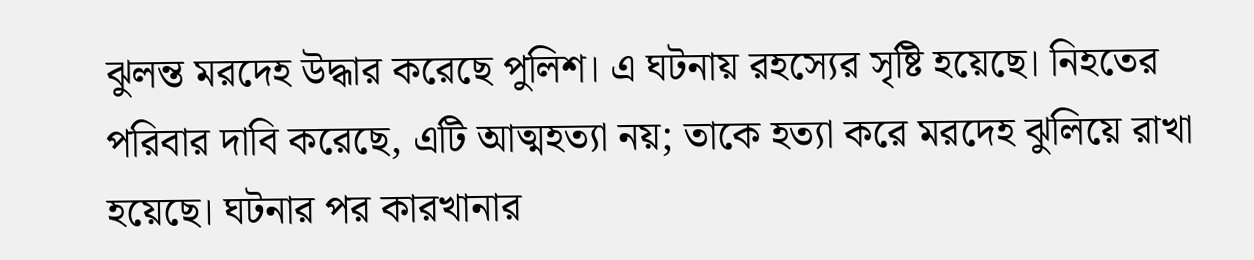ঝুলন্ত মরদেহ উদ্ধার করেছে পুলিশ। এ ঘটনায় রহস্যের সৃষ্টি হয়েছে। নিহতের পরিবার দাবি করেছে, এটি আত্মহত্যা নয়; তাকে হত্যা করে মরদেহ ঝুলিয়ে রাখা হয়েছে। ঘটনার পর কারখানার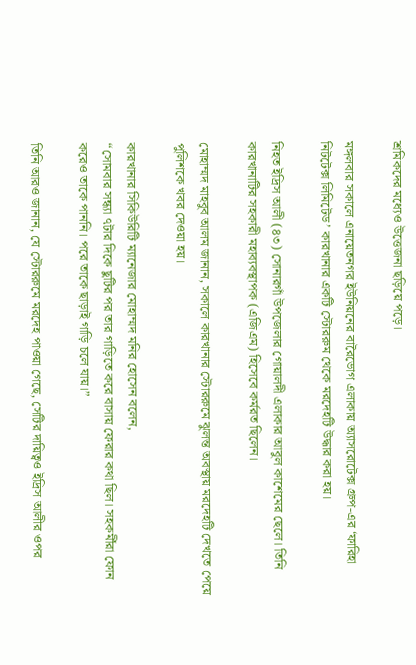শ্রমিকদের মধ্যেও উত্তেজনা ছড়িয়ে পড়ে।

মঙ্গলবার সকালে এনায়েতনগর ইউনিয়নের বারৈভোগ এলাকায় অ্যাসরোটেক্স গ্রুপ-এর ‘ফারিহা নিটটেক্স লিমিটেড’ কারখানার একটি স্টোররুম থেকে মরদেহটি উদ্ধার করা হয়।

নিহত ইদ্রিস আলী (৪৩) সোনারগাঁ উপজেলার গোয়ালদী এলাকার আবুল কাশেমের ছেলে। তিনি কারখানাটির সহকারী মহাব্যবস্থাপক (এজিএম) হিসেবে কর্মরত ছিলেন।

মোহাম্মদ মাহবুব আলম জানান, সকালে কারখানার স্টোররুমে ঝুলন্ত অবস্থায় মরদেহটি দেখতে পেয়ে পুলিশকে খবর দেওয়া হয়।

কারখানার সিকিউরিটি ম্যানেজার মোহাম্মদ মনির হোসেন বলেন,
“সোমবার সন্ধ্যা ৭টার দিকে ছুটির পর তার গাড়িতে করে বাসায় ফেরার কথা ছিল। সহকর্মীরা ফোন করেও তাকে পাননি। পরে তাকে ছাড়াই গাড়ি চলে যায়।”

তিনি আরও জানান, যে স্টোররুমে মরদেহ পাওয়া গেছে, সেটির দায়িত্বও ইদ্রিস আলীর ওপর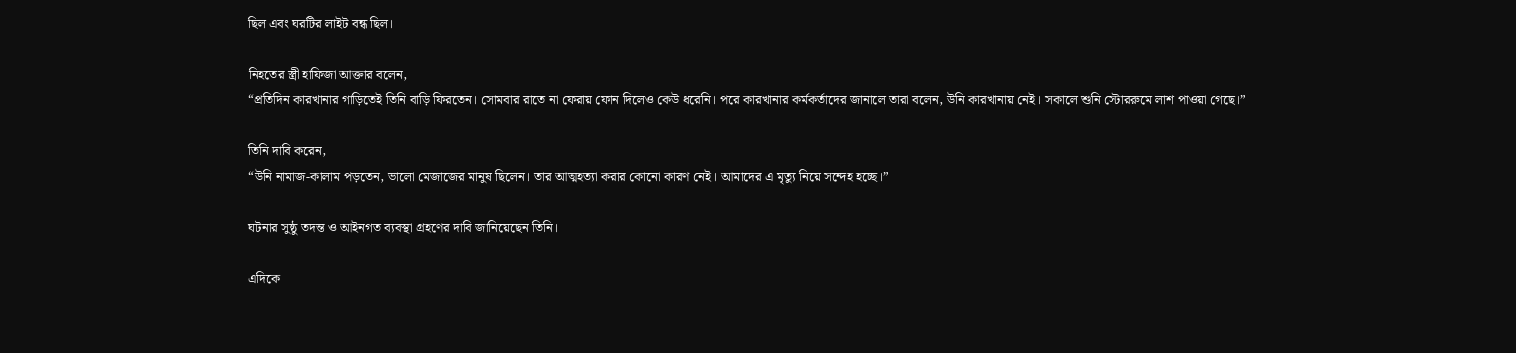ছিল এবং ঘরটির লাইট বন্ধ ছিল।

নিহতের স্ত্রী হাফিজা আক্তার বলেন,
“প্রতিদিন কারখানার গাড়িতেই তিনি বাড়ি ফিরতেন। সোমবার রাতে না ফেরায় ফোন দিলেও কেউ ধরেনি। পরে কারখানার কর্মকর্তাদের জানালে তারা বলেন, উনি কারখানায় নেই। সকালে শুনি স্টোররুমে লাশ পাওয়া গেছে।”

তিনি দাবি করেন,
“উনি নামাজ-কালাম পড়তেন, ভালো মেজাজের মানুষ ছিলেন। তার আত্মহত্যা করার কোনো কারণ নেই। আমাদের এ মৃত্যু নিয়ে সন্দেহ হচ্ছে।”

ঘটনার সুষ্ঠু তদন্ত ও আইনগত ব্যবস্থা গ্রহণের দাবি জানিয়েছেন তিনি।

এদিকে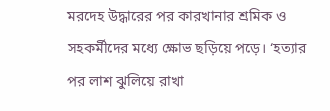মরদেহ উদ্ধারের পর কারখানার শ্রমিক ও সহকর্মীদের মধ্যে ক্ষোভ ছড়িয়ে পড়ে। ‘হত্যার পর লাশ ঝুলিয়ে রাখা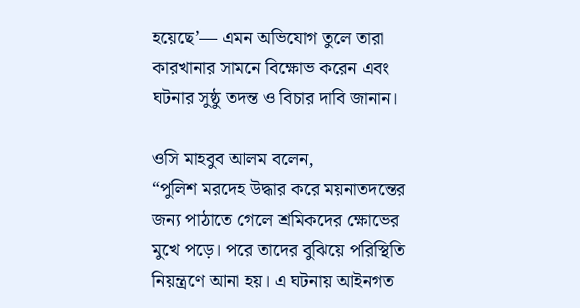হয়েছে’— এমন অভিযোগ তুলে তারা কারখানার সামনে বিক্ষোভ করেন এবং ঘটনার সুষ্ঠু তদন্ত ও বিচার দাবি জানান।

ওসি মাহবুব আলম বলেন,
“পুলিশ মরদেহ উদ্ধার করে ময়নাতদন্তের জন্য পাঠাতে গেলে শ্রমিকদের ক্ষোভের মুখে পড়ে। পরে তাদের বুঝিয়ে পরিস্থিতি নিয়ন্ত্রণে আনা হয়। এ ঘটনায় আইনগত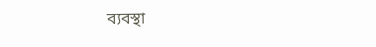ব্যবস্থা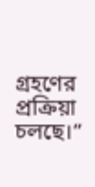গ্রহণের প্রক্রিয়া চলছে।”